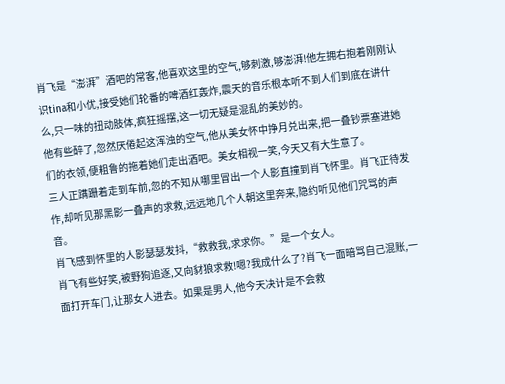肖飞是“澎湃”酒吧的常客,他喜欢这里的空气,够刺激,够澎湃!他左拥右抱着刚刚认识tina和小优,接受她们轮番的啤酒红轰炸,震天的音乐根本听不到人们到底在讲什么,只一味的扭动肢体,疯狂摇摆,这一切无疑是混乱的美妙的。
他有些醉了,忽然厌倦起这浑浊的空气,他从美女怀中挣月兑出来,把一叠钞票塞进她们的衣领,便粗鲁的拖着她们走出酒吧。美女相视一笑,今天又有大生意了。
三人正蹒跚着走到车前,忽的不知从哪里冒出一个人影直撞到肖飞怀里。肖飞正待发作,却听见那黑影一叠声的求救,远远地几个人朝这里奔来,隐约听见他们咒骂的声音。
肖飞感到怀里的人影瑟瑟发抖,“救救我,求求你。”是一个女人。
肖飞有些好笑,被野狗追逐,又向豺狼求救!嗯?我成什么了?肖飞一面暗骂自己混账,一面打开车门,让那女人进去。如果是男人,他今天决计是不会救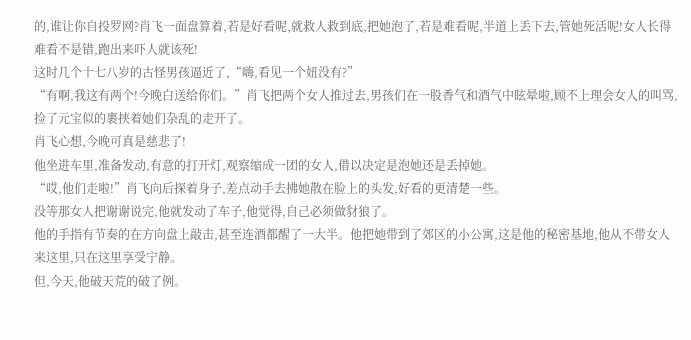的,谁让你自投罗网?肖飞一面盘算着,若是好看呢,就救人救到底,把她泡了,若是难看呢,半道上丢下去,管她死活呢!女人长得难看不是错,跑出来吓人就该死!
这时几个十七八岁的古怪男孩逼近了,“嗨,看见一个妞没有?”
“有啊,我这有两个!今晚白送给你们。”肖飞把两个女人推过去,男孩们在一股香气和酒气中眩晕啦,顾不上理会女人的叫骂,捡了元宝似的裹挟着她们杂乱的走开了。
肖飞心想,今晚可真是慈悲了!
他坐进车里,准备发动,有意的打开灯,观察缩成一团的女人,借以决定是泡她还是丢掉她。
“哎,他们走啦!”肖飞向后探着身子,差点动手去拂她散在脸上的头发,好看的更清楚一些。
没等那女人把谢谢说完,他就发动了车子,他觉得,自己必须做豺狼了。
他的手指有节奏的在方向盘上敲击,甚至连酒都醒了一大半。他把她带到了郊区的小公寓,这是他的秘密基地,他从不带女人来这里,只在这里享受宁静。
但,今天,他破天荒的破了例。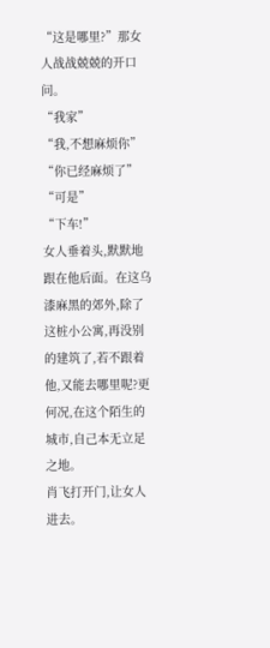“这是哪里?”那女人战战兢兢的开口问。
“我家”
“我,不想麻烦你”
“你已经麻烦了”
“可是”
“下车!”
女人垂着头,默默地跟在他后面。在这乌漆麻黑的郊外,除了这桩小公寓,再没别的建筑了,若不跟着他,又能去哪里呢?更何况,在这个陌生的城市,自己本无立足之地。
肖飞打开门,让女人进去。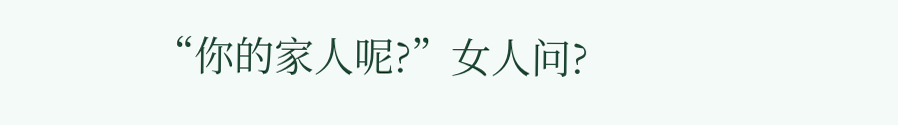“你的家人呢?”女人问?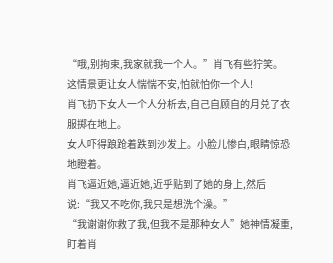“哦,别拘束,我家就我一个人。”肖飞有些狞笑。
这情景更让女人惴惴不安,怕就怕你一个人!
肖飞扔下女人一个人分析去,自己自顾自的月兑了衣服掷在地上。
女人吓得踉跄着跌到沙发上。小脸儿惨白,眼睛惊恐地瞪着。
肖飞逼近她,逼近她,近乎贴到了她的身上,然后说:“我又不吃你,我只是想洗个澡。”
“我谢谢你救了我,但我不是那种女人”她神情凝重,盯着肖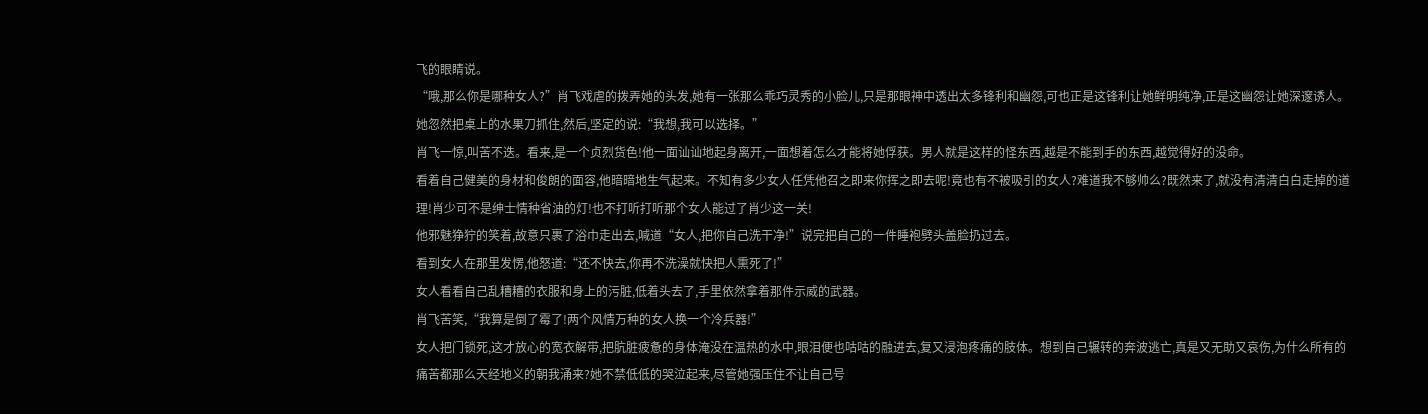飞的眼睛说。
“哦,那么你是哪种女人?”肖飞戏虐的拨弄她的头发,她有一张那么乖巧灵秀的小脸儿,只是那眼神中透出太多锋利和幽怨,可也正是这锋利让她鲜明纯净,正是这幽怨让她深邃诱人。
她忽然把桌上的水果刀抓住,然后,坚定的说:“我想,我可以选择。”
肖飞一惊,叫苦不迭。看来,是一个贞烈货色!他一面讪讪地起身离开,一面想着怎么才能将她俘获。男人就是这样的怪东西,越是不能到手的东西,越觉得好的没命。
看着自己健美的身材和俊朗的面容,他暗暗地生气起来。不知有多少女人任凭他召之即来你挥之即去呢!竟也有不被吸引的女人?难道我不够帅么?既然来了,就没有清清白白走掉的道理!肖少可不是绅士情种省油的灯!也不打听打听那个女人能过了肖少这一关!
他邪魅狰狞的笑着,故意只裹了浴巾走出去,喊道“女人,把你自己洗干净!”说完把自己的一件睡袍劈头盖脸扔过去。
看到女人在那里发愣,他怒道:“还不快去,你再不洗澡就快把人熏死了!”
女人看看自己乱糟糟的衣服和身上的污脏,低着头去了,手里依然拿着那件示威的武器。
肖飞苦笑,“我算是倒了霉了!两个风情万种的女人换一个冷兵器!”
女人把门锁死,这才放心的宽衣解带,把肮脏疲惫的身体淹没在温热的水中,眼泪便也咕咕的融进去,复又浸泡疼痛的肢体。想到自己辗转的奔波逃亡,真是又无助又哀伤,为什么所有的痛苦都那么天经地义的朝我涌来?她不禁低低的哭泣起来,尽管她强压住不让自己号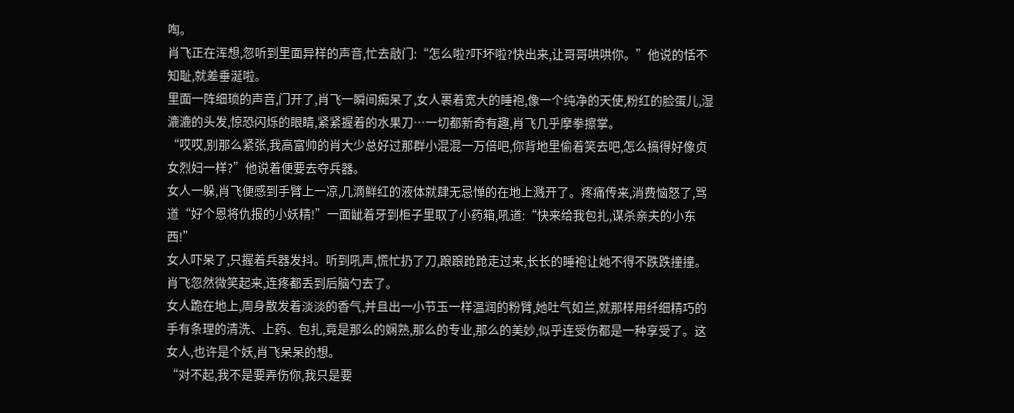啕。
肖飞正在浑想,忽听到里面异样的声音,忙去敲门:“怎么啦?吓坏啦?快出来,让哥哥哄哄你。”他说的恬不知耻,就差垂涎啦。
里面一阵细琐的声音,门开了,肖飞一瞬间痴呆了,女人裹着宽大的睡袍,像一个纯净的天使,粉红的脸蛋儿,湿漉漉的头发,惊恐闪烁的眼睛,紧紧握着的水果刀…一切都新奇有趣,肖飞几乎摩拳擦掌。
“哎哎,别那么紧张,我高富帅的肖大少总好过那群小混混一万倍吧,你背地里偷着笑去吧,怎么搞得好像贞女烈妇一样?”他说着便要去夺兵器。
女人一躲,肖飞便感到手臂上一凉,几滴鲜红的液体就肆无忌惮的在地上溅开了。疼痛传来,消费恼怒了,骂道“好个恩将仇报的小妖精!”一面龇着牙到柜子里取了小药箱,吼道:“快来给我包扎,谋杀亲夫的小东西!”
女人吓呆了,只握着兵器发抖。听到吼声,慌忙扔了刀,踉踉跄跄走过来,长长的睡袍让她不得不跌跌撞撞。
肖飞忽然微笑起来,连疼都丢到后脑勺去了。
女人跪在地上,周身散发着淡淡的香气,并且出一小节玉一样温润的粉臂,她吐气如兰,就那样用纤细精巧的手有条理的清洗、上药、包扎,竟是那么的娴熟,那么的专业,那么的美妙,似乎连受伤都是一种享受了。这女人,也许是个妖,肖飞呆呆的想。
“对不起,我不是要弄伤你,我只是要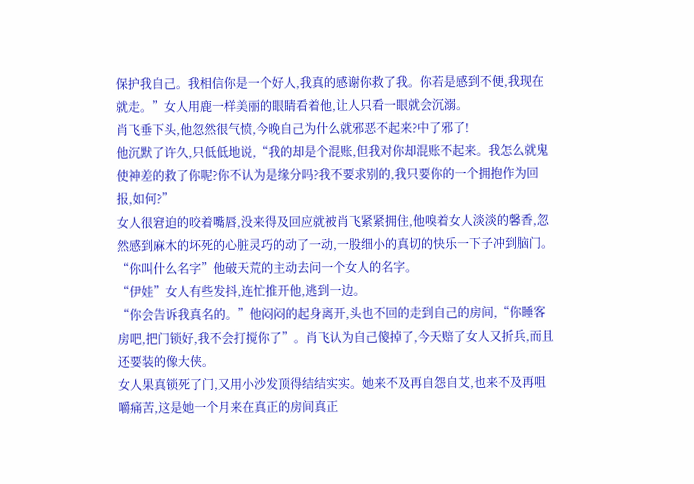保护我自己。我相信你是一个好人,我真的感谢你救了我。你若是感到不便,我现在就走。”女人用鹿一样美丽的眼睛看着他,让人只看一眼就会沉溺。
肖飞垂下头,他忽然很气愤,今晚自己为什么就邪恶不起来?中了邪了!
他沉默了许久,只低低地说,“我的却是个混账,但我对你却混账不起来。我怎么就鬼使神差的救了你呢?你不认为是缘分吗?我不要求别的,我只要你的一个拥抱作为回报,如何?”
女人很窘迫的咬着嘴唇,没来得及回应就被肖飞紧紧拥住,他嗅着女人淡淡的馨香,忽然感到麻木的坏死的心脏灵巧的动了一动,一股细小的真切的快乐一下子冲到脑门。“你叫什么名字”他破天荒的主动去问一个女人的名字。
“伊娃”女人有些发抖,连忙推开他,逃到一边。
“你会告诉我真名的。”他闷闷的起身离开,头也不回的走到自己的房间,“你睡客房吧,把门锁好,我不会打搅你了”。肖飞认为自己傻掉了,今天赔了女人又折兵,而且还要装的像大侠。
女人果真锁死了门,又用小沙发顶得结结实实。她来不及再自怨自艾,也来不及再咀嚼痛苦,这是她一个月来在真正的房间真正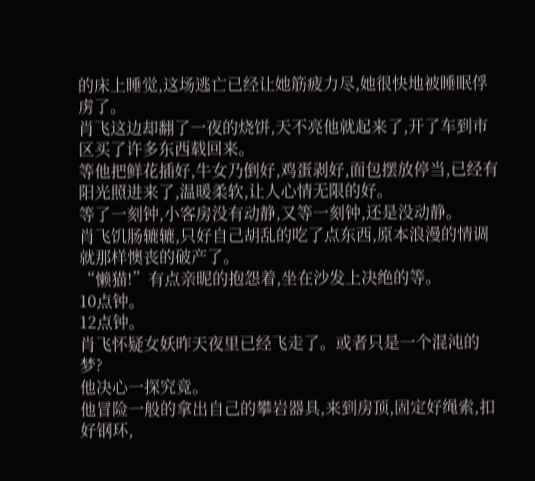的床上睡觉,这场逃亡已经让她筋疲力尽,她很快地被睡眠俘虏了。
肖飞这边却翻了一夜的烧饼,天不亮他就起来了,开了车到市区买了许多东西载回来。
等他把鲜花插好,牛女乃倒好,鸡蛋剥好,面包摆放停当,已经有阳光照进来了,温暖柔软,让人心情无限的好。
等了一刻钟,小客房没有动静,又等一刻钟,还是没动静。
肖飞饥肠辘辘,只好自己胡乱的吃了点东西,原本浪漫的情调就那样懊丧的破产了。
“懒猫!”有点亲昵的抱怨着,坐在沙发上决绝的等。
10点钟。
12点钟。
肖飞怀疑女妖昨天夜里已经飞走了。或者只是一个混沌的梦?
他决心一探究竟。
他冒险一般的拿出自己的攀岩器具,来到房顶,固定好绳索,扣好钢环,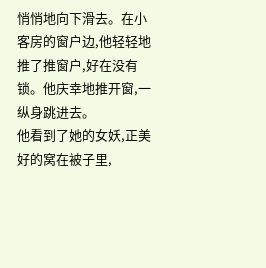悄悄地向下滑去。在小客房的窗户边,他轻轻地推了推窗户,好在没有锁。他庆幸地推开窗,一纵身跳进去。
他看到了她的女妖,正美好的窝在被子里,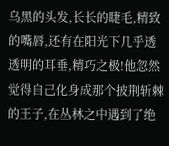乌黑的头发,长长的睫毛,精致的嘴唇,还有在阳光下几乎透透明的耳垂,精巧之极!他忽然觉得自己化身成那个披荆斩棘的王子,在丛林之中遇到了绝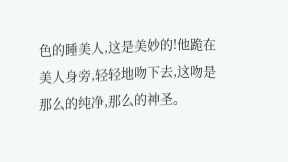色的睡美人,这是美妙的!他跪在美人身旁,轻轻地吻下去,这吻是那么的纯净,那么的神圣。